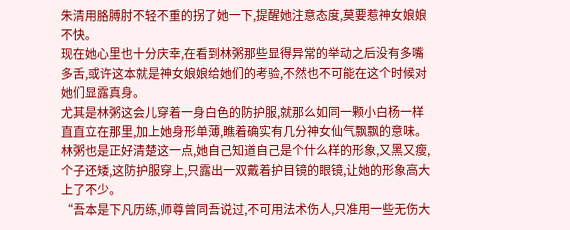朱清用胳膊肘不轻不重的拐了她一下,提醒她注意态度,莫要惹神女娘娘不快。
现在她心里也十分庆幸,在看到林粥那些显得异常的举动之后没有多嘴多舌,或许这本就是神女娘娘给她们的考验,不然也不可能在这个时候对她们显露真身。
尤其是林粥这会儿穿着一身白色的防护服,就那么如同一颗小白杨一样直直立在那里,加上她身形单薄,瞧着确实有几分神女仙气飘飘的意味。
林粥也是正好清楚这一点,她自己知道自己是个什么样的形象,又黑又瘦,个子还矮,这防护服穿上,只露出一双戴着护目镜的眼镜,让她的形象高大上了不少。
“吾本是下凡历练,师尊曾同吾说过,不可用法术伤人,只准用一些无伤大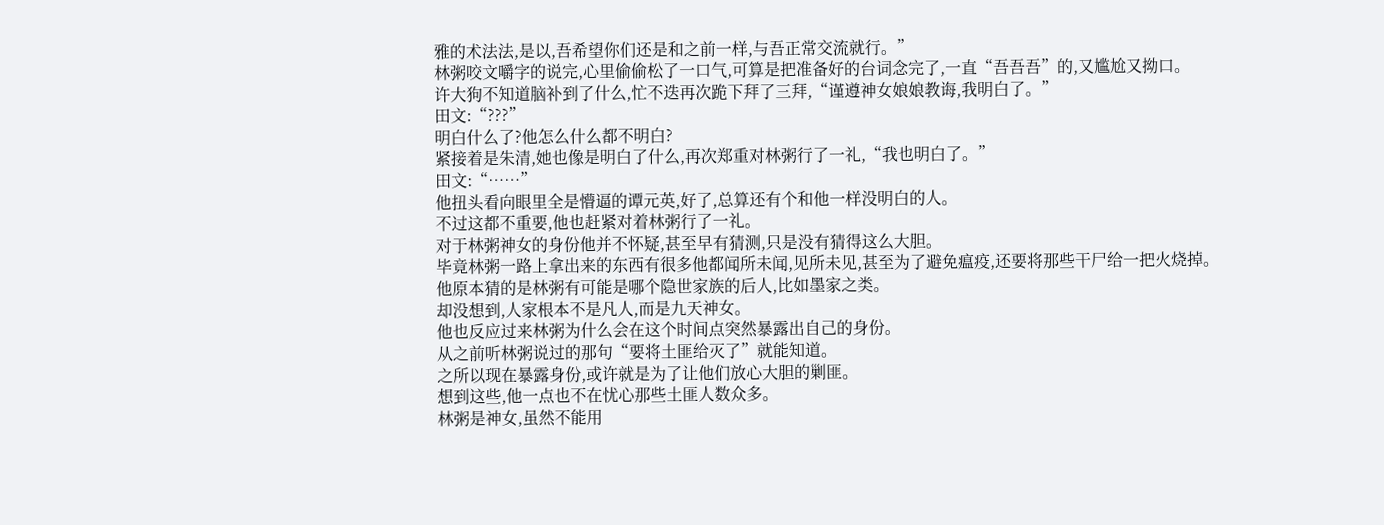雅的术法法,是以,吾希望你们还是和之前一样,与吾正常交流就行。”
林粥咬文嚼字的说完,心里偷偷松了一口气,可算是把准备好的台词念完了,一直“吾吾吾”的,又尴尬又拗口。
许大狗不知道脑补到了什么,忙不迭再次跪下拜了三拜,“谨遵神女娘娘教诲,我明白了。”
田文:“???”
明白什么了?他怎么什么都不明白?
紧接着是朱清,她也像是明白了什么,再次郑重对林粥行了一礼,“我也明白了。”
田文:“……”
他扭头看向眼里全是懵逼的谭元英,好了,总算还有个和他一样没明白的人。
不过这都不重要,他也赶紧对着林粥行了一礼。
对于林粥神女的身份他并不怀疑,甚至早有猜测,只是没有猜得这么大胆。
毕竟林粥一路上拿出来的东西有很多他都闻所未闻,见所未见,甚至为了避免瘟疫,还要将那些干尸给一把火烧掉。
他原本猜的是林粥有可能是哪个隐世家族的后人,比如墨家之类。
却没想到,人家根本不是凡人,而是九天神女。
他也反应过来林粥为什么会在这个时间点突然暴露出自己的身份。
从之前听林粥说过的那句“要将土匪给灭了”就能知道。
之所以现在暴露身份,或许就是为了让他们放心大胆的剿匪。
想到这些,他一点也不在忧心那些土匪人数众多。
林粥是神女,虽然不能用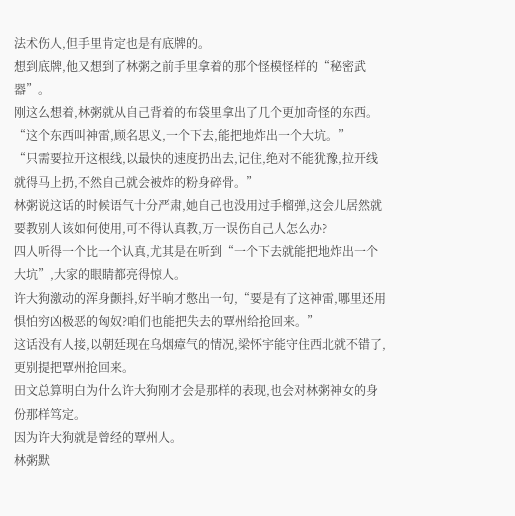法术伤人,但手里肯定也是有底牌的。
想到底牌,他又想到了林粥之前手里拿着的那个怪模怪样的“秘密武器”。
刚这么想着,林粥就从自己背着的布袋里拿出了几个更加奇怪的东西。
“这个东西叫神雷,顾名思义,一个下去,能把地炸出一个大坑。”
“只需要拉开这根线,以最快的速度扔出去,记住,绝对不能犹豫,拉开线就得马上扔,不然自己就会被炸的粉身碎骨。”
林粥说这话的时候语气十分严肃,她自己也没用过手榴弹,这会儿居然就要教别人该如何使用,可不得认真教,万一误伤自己人怎么办?
四人听得一个比一个认真,尤其是在听到“一个下去就能把地炸出一个大坑”,大家的眼睛都亮得惊人。
许大狗激动的浑身颤抖,好半晌才憋出一句,“要是有了这神雷,哪里还用惧怕穷凶极恶的匈奴?咱们也能把失去的覃州给抢回来。”
这话没有人接,以朝廷现在乌烟瘴气的情况,梁怀宇能守住西北就不错了,更别提把覃州抢回来。
田文总算明白为什么许大狗刚才会是那样的表现,也会对林粥神女的身份那样笃定。
因为许大狗就是曾经的覃州人。
林粥默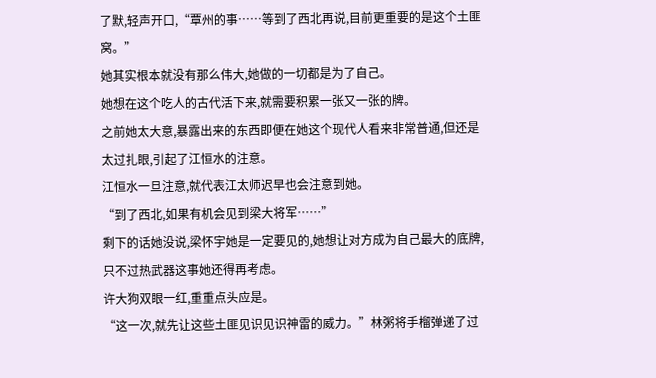了默,轻声开口,“覃州的事……等到了西北再说,目前更重要的是这个土匪窝。”
她其实根本就没有那么伟大,她做的一切都是为了自己。
她想在这个吃人的古代活下来,就需要积累一张又一张的牌。
之前她太大意,暴露出来的东西即便在她这个现代人看来非常普通,但还是太过扎眼,引起了江恒水的注意。
江恒水一旦注意,就代表江太师迟早也会注意到她。
“到了西北,如果有机会见到梁大将军……”
剩下的话她没说,梁怀宇她是一定要见的,她想让对方成为自己最大的底牌,只不过热武器这事她还得再考虑。
许大狗双眼一红,重重点头应是。
“这一次,就先让这些土匪见识见识神雷的威力。”林粥将手榴弹递了过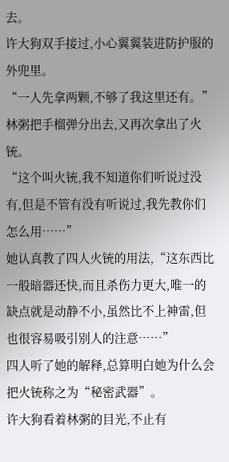去。
许大狗双手接过,小心翼翼装进防护服的外兜里。
“一人先拿两颗,不够了我这里还有。”林粥把手榴弹分出去,又再次拿出了火铳。
“这个叫火铳,我不知道你们听说过没有,但是不管有没有听说过,我先教你们怎么用……”
她认真教了四人火铳的用法,“这东西比一般暗器还快,而且杀伤力更大,唯一的缺点就是动静不小,虽然比不上神雷,但也很容易吸引别人的注意……”
四人听了她的解释,总算明白她为什么会把火铳称之为“秘密武器”。
许大狗看着林粥的目光,不止有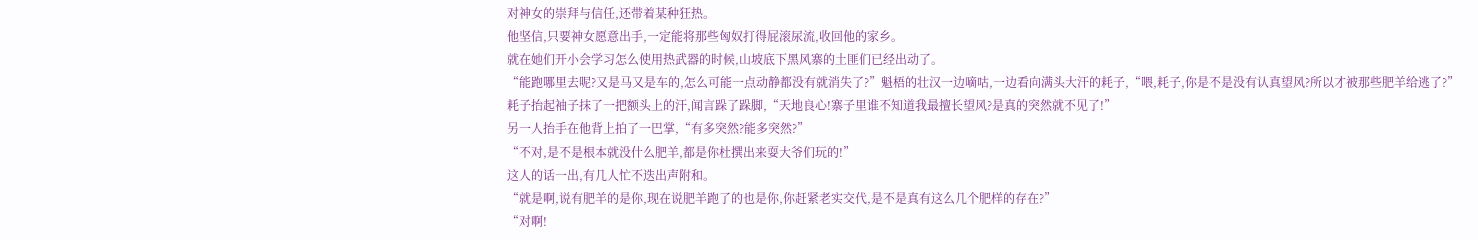对神女的崇拜与信任,还带着某种狂热。
他坚信,只要神女愿意出手,一定能将那些匈奴打得屁滚尿流,收回他的家乡。
就在她们开小会学习怎么使用热武器的时候,山坡底下黑风寨的土匪们已经出动了。
“能跑哪里去呢?又是马又是车的,怎么可能一点动静都没有就消失了?”魁梧的壮汉一边嘀咕,一边看向满头大汗的耗子,“喂,耗子,你是不是没有认真望风?所以才被那些肥羊给逃了?”
耗子抬起袖子抹了一把额头上的汗,闻言跺了跺脚,“天地良心!寨子里谁不知道我最擅长望风?是真的突然就不见了!”
另一人抬手在他背上拍了一巴掌,“有多突然?能多突然?”
“不对,是不是根本就没什么肥羊,都是你杜撰出来耍大爷们玩的!”
这人的话一出,有几人忙不迭出声附和。
“就是啊,说有肥羊的是你,现在说肥羊跑了的也是你,你赶紧老实交代,是不是真有这么几个肥样的存在?”
“对啊!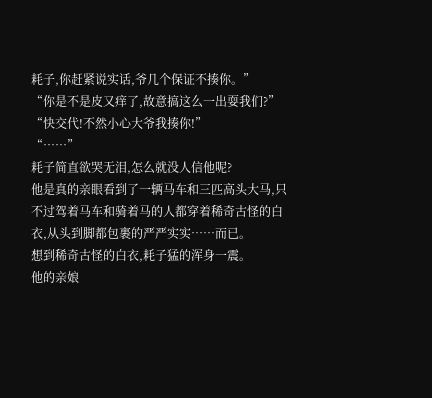耗子,你赶紧说实话,爷几个保证不揍你。”
“你是不是皮又痒了,故意搞这么一出耍我们?”
“快交代!不然小心大爷我揍你!”
“……”
耗子简直欲哭无泪,怎么就没人信他呢?
他是真的亲眼看到了一辆马车和三匹高头大马,只不过驾着马车和骑着马的人都穿着稀奇古怪的白衣,从头到脚都包裹的严严实实……而已。
想到稀奇古怪的白衣,耗子猛的浑身一震。
他的亲娘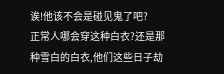诶!他该不会是碰见鬼了吧?
正常人哪会穿这种白衣?还是那种雪白的白衣,他们这些日子劫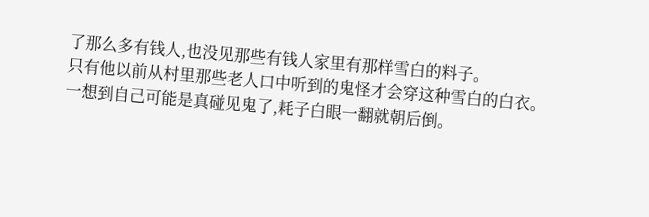了那么多有钱人,也没见那些有钱人家里有那样雪白的料子。
只有他以前从村里那些老人口中听到的鬼怪才会穿这种雪白的白衣。
一想到自己可能是真碰见鬼了,耗子白眼一翻就朝后倒。